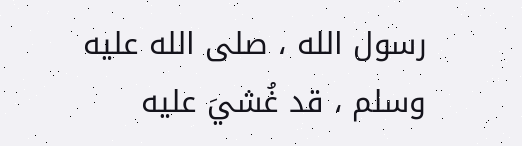رسول الله ، صلى الله عليه وسلم ، قد غُشيَ عليه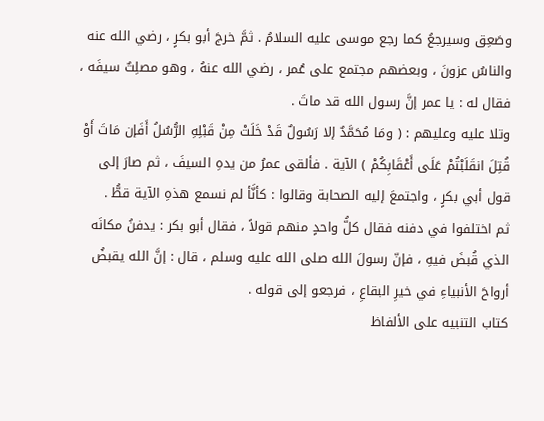وصَعِق وسيرجعُ كما رجع موسى عليه السلامُ . ثمَّ خرجَ أبو بكرٍ ، رضي الله عنه والناسُ عزونَ ، وبعضهم مجتمع على عُمر ، رضي الله عنهُ ، وهو مصلِتٌ سيفَه ، فقال له : يا عمر إنَّ رسول الله قد ماتَ .
وتلا عليه وعليهم : ( ومَا مُحَمَّدٌ إلا رَسُولٌ قَدْ خَلَتْ مِنْ قَبْلِهِ الرُّسُلُ أَفَإن مَاتَ أَوْ قُتِلَ انقَلَبْتُمْ عَلَى أَعْقَابِكُمْ ) الآية . فألقى عمرُ من يدهِ السيفَ ، ثم صارَ إلى قول أبي بكرٍ ، واجتمعَ إليه الصحابة وقالوا : كأنَّأ لم نسمع هذهِ الآية قطُّ .
ثم اختلفوا في دفنه فقال كلُّ واحدٍ منهم قولاً ، فقال أبو بكر : يدفنُ مكانَه الذي قُبضَ فيهِ ، فإنّ رسولَ الله صلى الله عليه وسلم ، قال : إنَّ الله يقبضُ أرواحَ الأنبياءِ في خيرِ البقاعِ ، فرجعو إلى قوله .
كتاب التنبيه على الألفاظ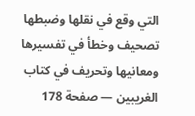التي وقع في نقلها وضبطها تصحيف وخطأ في تفسيرها ومعانيها وتحريف في كتاب الغريبين — صفحة 178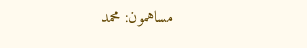مساهمون: محمد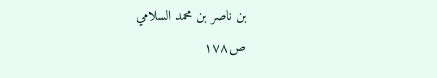بن ناصر بن محمد السلامي
ص١٧٨